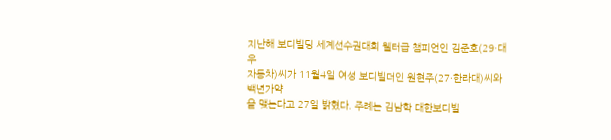지난해 보디빌딩 세계선수권대회 웰터급 챔피언인 김준호(29·대우
자동차)씨가 11월4일 여성 보디빌더인 원현주(27·한라대)씨와 백년가약
을 맺는다고 27일 밝혔다. 주례는 김남학 대한보디빌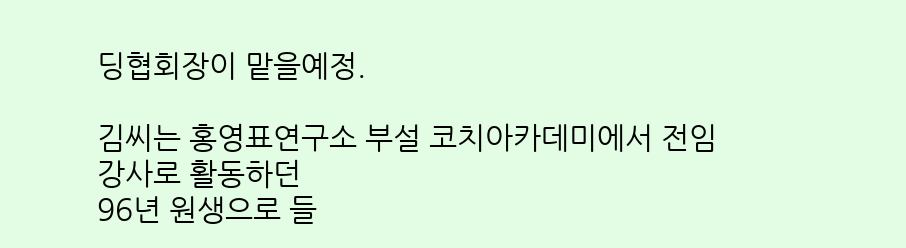딩협회장이 맡을예정.

김씨는 홍영표연구소 부설 코치아카데미에서 전임 강사로 활동하던
96년 원생으로 들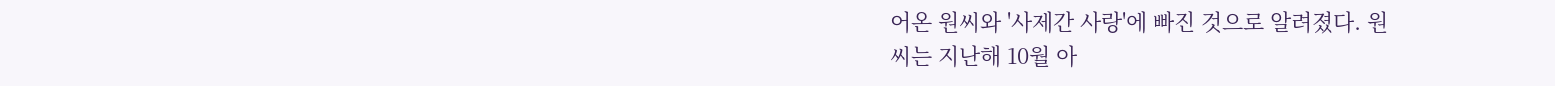어온 원씨와 '사제간 사랑'에 빠진 것으로 알려졌다. 원
씨는 지난해 10월 아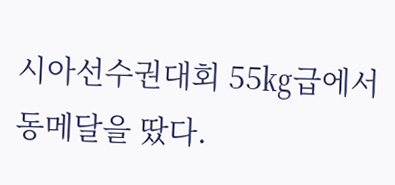시아선수권대회 55㎏급에서 동메달을 땄다.